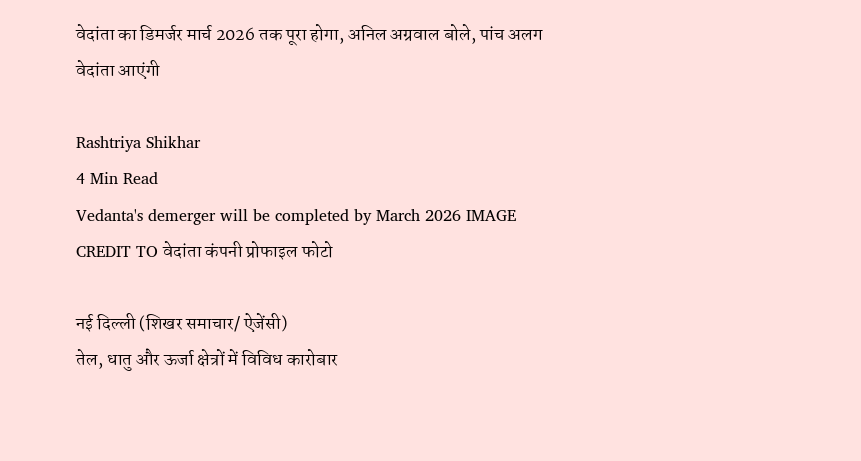वेदांता का डिमर्जर मार्च 2026 तक पूरा होगा, अनिल अग्रवाल बोले, पांच अलग वेदांता आएंगी

Rashtriya Shikhar
4 Min Read
Vedanta's demerger will be completed by March 2026 IMAGE CREDIT TO वेदांता कंपनी प्रोफाइल फोटो

नई दिल्ली (शिखर समाचार/ ऐजेंसी)
तेल, धातु और ऊर्जा क्षेत्रों में विविध कारोबार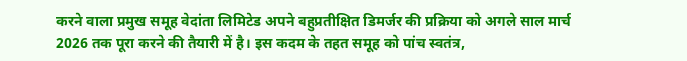करने वाला प्रमुख समूह वेदांता लिमिटेड अपने बहुप्रतीक्षित डिमर्जर की प्रक्रिया को अगले साल मार्च 2026 तक पूरा करने की तैयारी में है। इस कदम के तहत समूह को पांच स्वतंत्र,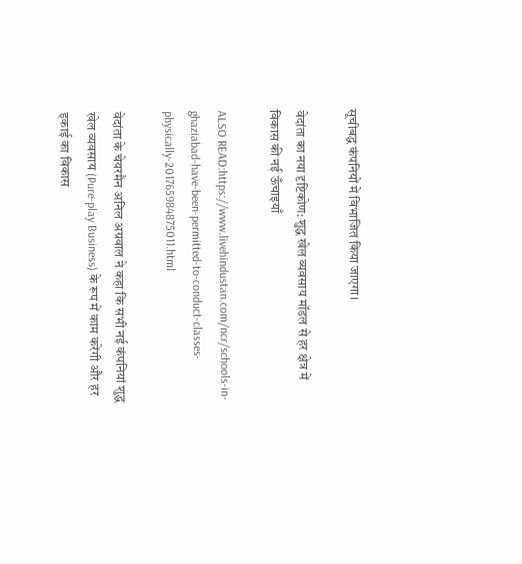सूचीबद्ध कंपनियों में विभाजित किया जाएगा।

वेदांता का नया दृष्टिकोण: शुद्ध खेल व्यवसाय मॉडल से हर क्षेत्र में विकास की नई ऊँचाइयाँ

ALSO READ:https://www.livehindustan.com/ncr/schools-in-ghaziabad-have-been-permitted-to-conduct-classes-physically-201765984875011.html

वेदांता के चेयरमैन अनिल अग्रवाल ने कहा कि सभी नई कंपनियां शुद्ध खेल व्यवसाय (Pure-play Business) के रूप में काम करेंगी और हर इकाई का विकास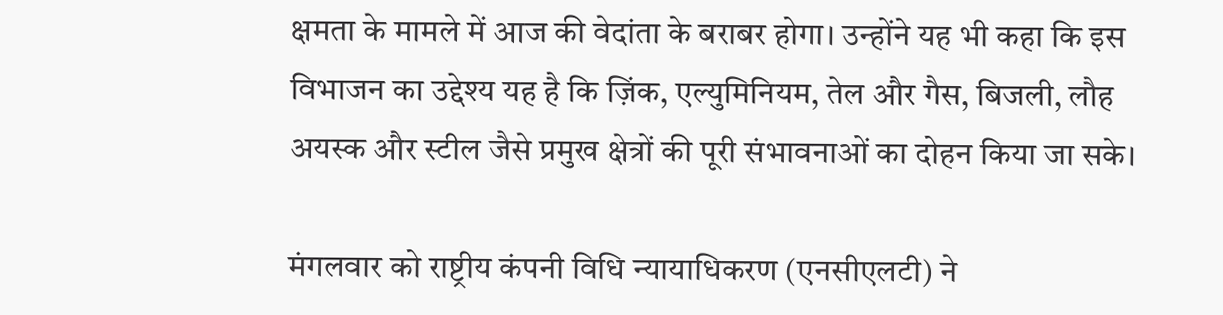क्षमता के मामले में आज की वेदांता के बराबर होगा। उन्होंने यह भी कहा कि इस विभाजन का उद्देश्य यह है कि ज़िंक, एल्युमिनियम, तेल और गैस, बिजली, लौह अयस्क और स्टील जैसे प्रमुख क्षेत्रों की पूरी संभावनाओं का दोहन किया जा सके।

मंगलवार को राष्ट्रीय कंपनी विधि न्यायाधिकरण (एनसीएलटी) ने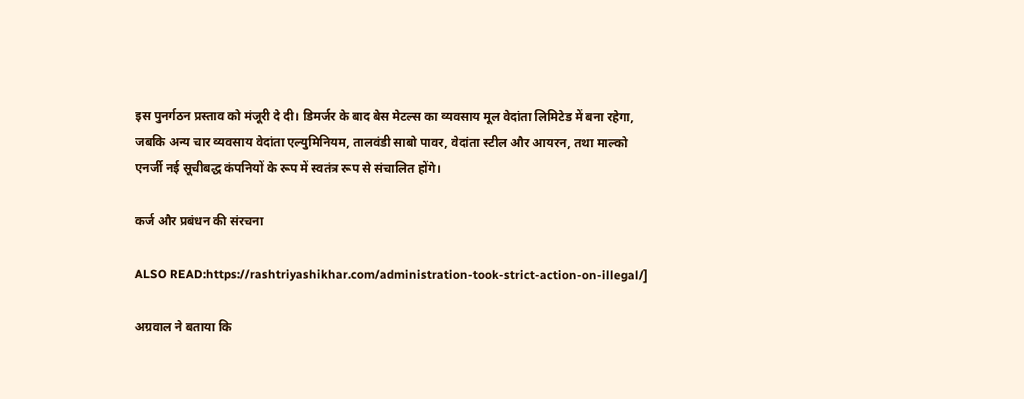इस पुनर्गठन प्रस्ताव को मंजूरी दे दी। डिमर्जर के बाद बेस मेटल्स का व्यवसाय मूल वेदांता लिमिटेड में बना रहेगा, जबकि अन्य चार व्यवसाय वेदांता एल्युमिनियम, तालवंडी साबो पावर, वेदांता स्टील और आयरन, तथा माल्को एनर्जी नई सूचीबद्ध कंपनियों के रूप में स्वतंत्र रूप से संचालित होंगे।

कर्ज और प्रबंधन की संरचना

ALSO READ:https://rashtriyashikhar.com/administration-took-strict-action-on-illegal/]

अग्रवाल ने बताया कि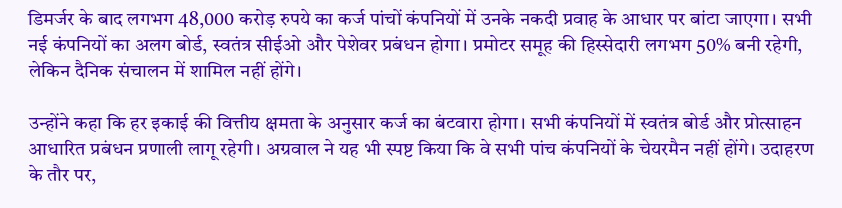डिमर्जर के बाद लगभग 48,000 करोड़ रुपये का कर्ज पांचों कंपनियों में उनके नकदी प्रवाह के आधार पर बांटा जाएगा। सभी नई कंपनियों का अलग बोर्ड, स्वतंत्र सीईओ और पेशेवर प्रबंधन होगा। प्रमोटर समूह की हिस्सेदारी लगभग 50% बनी रहेगी, लेकिन दैनिक संचालन में शामिल नहीं होंगे।

उन्होंने कहा कि हर इकाई की वित्तीय क्षमता के अनुसार कर्ज का बंटवारा होगा। सभी कंपनियों में स्वतंत्र बोर्ड और प्रोत्साहन आधारित प्रबंधन प्रणाली लागू रहेगी। अग्रवाल ने यह भी स्पष्ट किया कि वे सभी पांच कंपनियों के चेयरमैन नहीं होंगे। उदाहरण के तौर पर,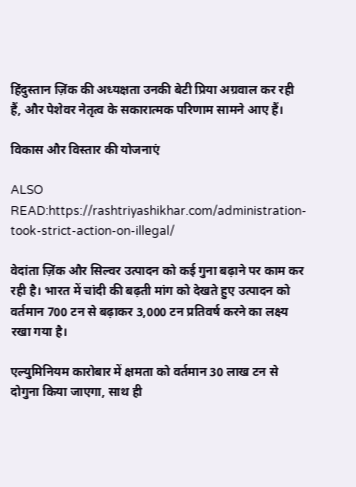हिंदुस्तान ज़िंक की अध्यक्षता उनकी बेटी प्रिया अग्रवाल कर रही हैं, और पेशेवर नेतृत्व के सकारात्मक परिणाम सामने आए हैं।

विकास और विस्तार की योजनाएं

ALSO READ:https://rashtriyashikhar.com/administration-took-strict-action-on-illegal/

वेदांता ज़िंक और सिल्वर उत्पादन को कई गुना बढ़ाने पर काम कर रही है। भारत में चांदी की बढ़ती मांग को देखते हुए उत्पादन को वर्तमान 700 टन से बढ़ाकर 3,000 टन प्रतिवर्ष करने का लक्ष्य रखा गया है।

एल्युमिनियम कारोबार में क्षमता को वर्तमान 30 लाख टन से दोगुना किया जाएगा, साथ ही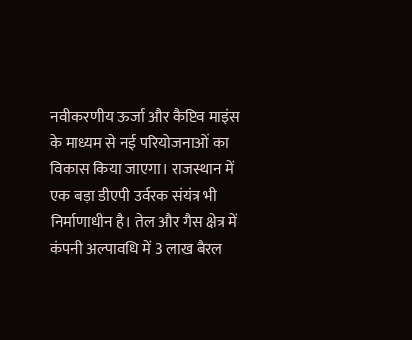नवीकरणीय ऊर्जा और कैप्टिव माइंस के माध्यम से नई परियोजनाओं का विकास किया जाएगा। राजस्थान में एक बड़ा डीएपी उर्वरक संयंत्र भी निर्माणाधीन है। तेल और गैस क्षेत्र में कंपनी अल्पावधि में 3 लाख बैरल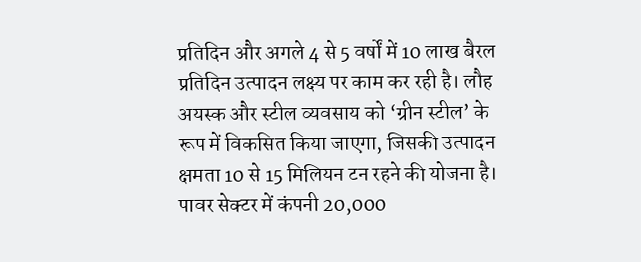प्रतिदिन और अगले 4 से 5 वर्षों में 10 लाख बैरल प्रतिदिन उत्पादन लक्ष्य पर काम कर रही है। लौह अयस्क और स्टील व्यवसाय को ‘ग्रीन स्टील’ के रूप में विकसित किया जाएगा, जिसकी उत्पादन क्षमता 10 से 15 मिलियन टन रहने की योजना है। पावर सेक्टर में कंपनी 20,000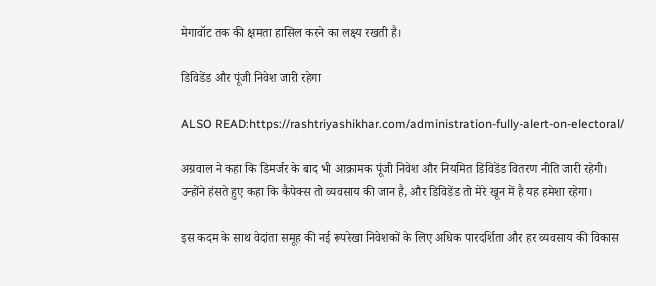मेगावॉट तक की क्षमता हासिल करने का लक्ष्य रखती है।

डिविडेंड और पूंजी निवेश जारी रहेगा

ALSO READ:https://rashtriyashikhar.com/administration-fully-alert-on-electoral/

अग्रवाल ने कहा कि डिमर्जर के बाद भी आक्रामक पूंजी निवेश और नियमित डिविडेंड वितरण नीति जारी रहेगी। उन्होंने हंसते हुए कहा कि कैपेक्स तो व्यवसाय की जान है, और डिविडेंड तो मेरे खून में है यह हमेशा रहेगा।

इस कदम के साथ वेदांता समूह की नई रूपरेखा निवेशकों के लिए अधिक पारदर्शिता और हर व्यवसाय की विकास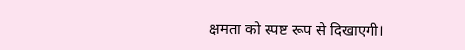क्षमता को स्पष्ट रूप से दिखाएगी।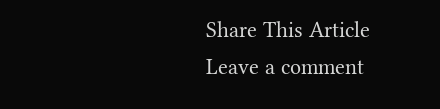Share This Article
Leave a comment